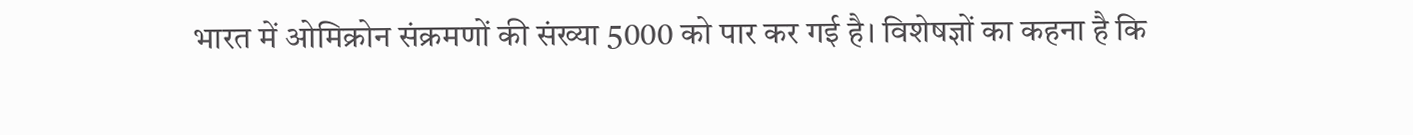भारत में ओमिक्रोन संक्रमणों की संख्या 5000 को पार कर गई है। विशेषज्ञों का कहना है कि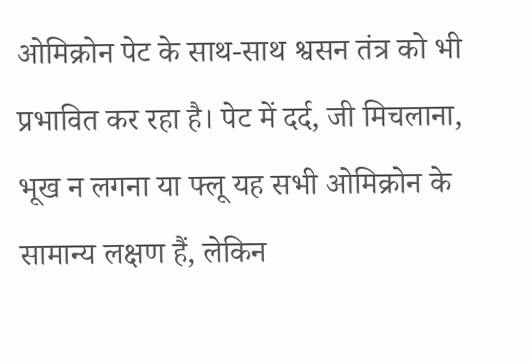ओमिक्रोन पेट के साथ-साथ श्वसन तंत्र को भी प्रभावित कर रहा है। पेट में दर्द, जी मिचलाना, भूख न लगना या फ्लू यह सभी ओमिक्रोन के सामान्य लक्षण हैं, लेकिन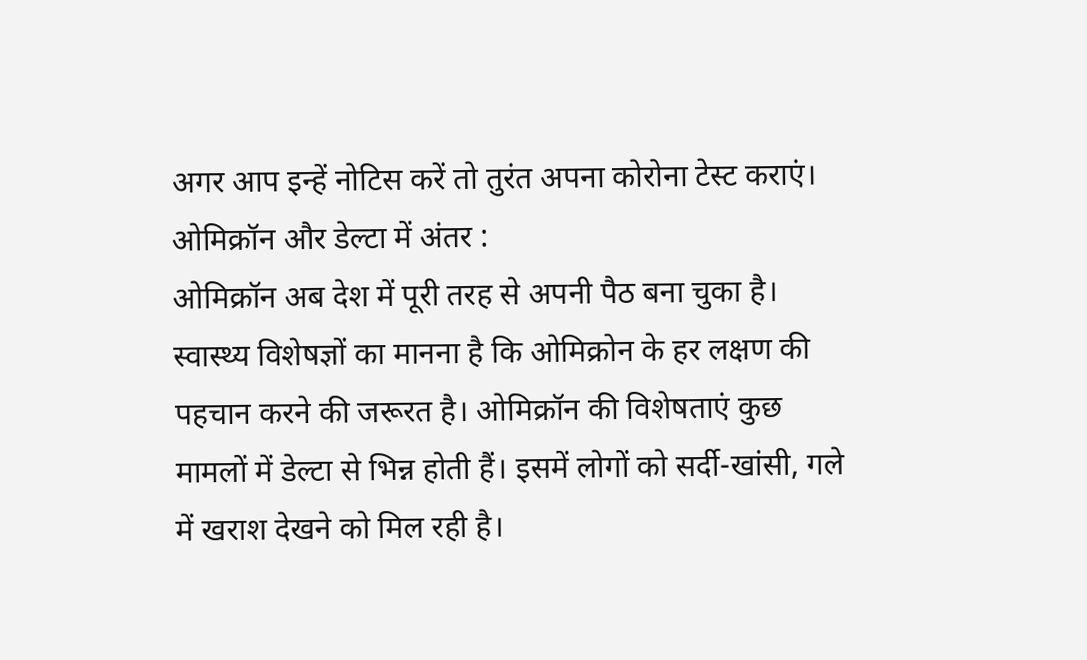अगर आप इन्हें नोटिस करें तो तुरंत अपना कोरोना टेस्ट कराएं।
ओमिक्रॉन और डेल्टा में अंतर :
ओमिक्रॉन अब देश में पूरी तरह से अपनी पैठ बना चुका है। स्वास्थ्य विशेषज्ञों का मानना है कि ओमिक्रोन के हर लक्षण की पहचान करने की जरूरत है। ओमिक्रॉन की विशेषताएं कुछ मामलों में डेल्टा से भिन्न होती हैं। इसमें लोगों को सर्दी-खांसी, गले में खराश देखने को मिल रही है।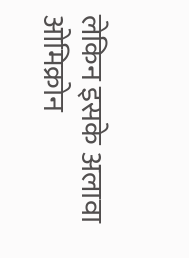लेकिन इसके अलावा ओमिक्रोन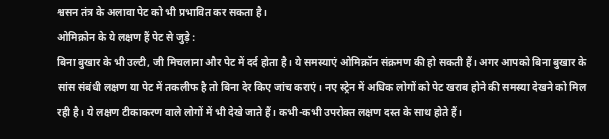श्वसन तंत्र के अलावा पेट को भी प्रभावित कर सकता है।
ओमिक्रोन के ये लक्षण हैं पेट से जुड़े :
बिना बुखार के भी उल्टी, जी मिचलाना और पेट में दर्द होता है। ये समस्याएं ओमिक्रॉन संक्रमण की हो सकती हैं। अगर आपको बिना बुखार के सांस संबंधी लक्षण या पेट में तकलीफ है तो बिना देर किए जांच कराएं। नए स्ट्रेन में अधिक लोगों को पेट खराब होने की समस्या देखने को मिल रही है। ये लक्षण टीकाकरण वाले लोगों में भी देखे जाते हैं। कभी-कभी उपरोक्त लक्षण दस्त के साथ होते हैं।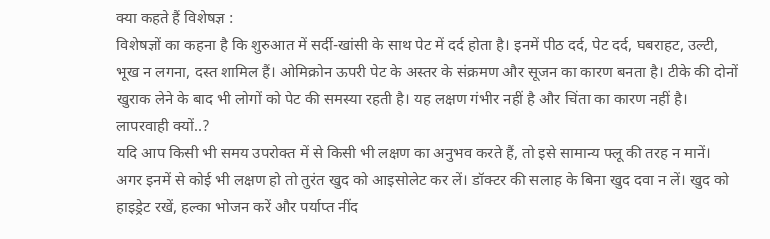क्या कहते हैं विशेषज्ञ :
विशेषज्ञों का कहना है कि शुरुआत में सर्दी-खांसी के साथ पेट में दर्द होता है। इनमें पीठ दर्द, पेट दर्द, घबराहट, उल्टी, भूख न लगना, दस्त शामिल हैं। ओमिक्रोन ऊपरी पेट के अस्तर के संक्रमण और सूजन का कारण बनता है। टीके की दोनों खुराक लेने के बाद भी लोगों को पेट की समस्या रहती है। यह लक्षण गंभीर नहीं है और चिंता का कारण नहीं है।
लापरवाही क्यों..?
यदि आप किसी भी समय उपरोक्त में से किसी भी लक्षण का अनुभव करते हैं, तो इसे सामान्य फ्लू की तरह न मानें। अगर इनमें से कोई भी लक्षण हो तो तुरंत खुद को आइसोलेट कर लें। डॉक्टर की सलाह के बिना खुद दवा न लें। खुद को हाइड्रेट रखें, हल्का भोजन करें और पर्याप्त नींद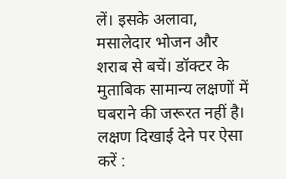लें। इसके अलावा, मसालेदार भोजन और शराब से बचें। डॉक्टर के मुताबिक सामान्य लक्षणों में घबराने की जरूरत नहीं है।
लक्षण दिखाई देने पर ऐसा करें :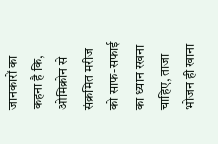जानकारों का कहना है कि, ओमिक्रोन से संक्रमित मरीज को साफ-सफाई का ध्यान रखना चाहिए, ताजा भोजन ही खाना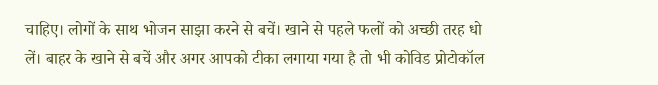चाहिए। लोगों के साथ भोजन साझा करने से बचें। खाने से पहले फलों को अच्छी तरह धो लें। बाहर के खाने से बचें और अगर आपको टीका लगाया गया है तो भी कोविड प्रोटोकॉल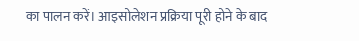का पालन करें। आइसोलेशन प्रक्रिया पूरी होने के बाद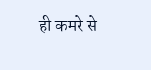ही कमरे से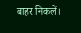बाहर निकलें।